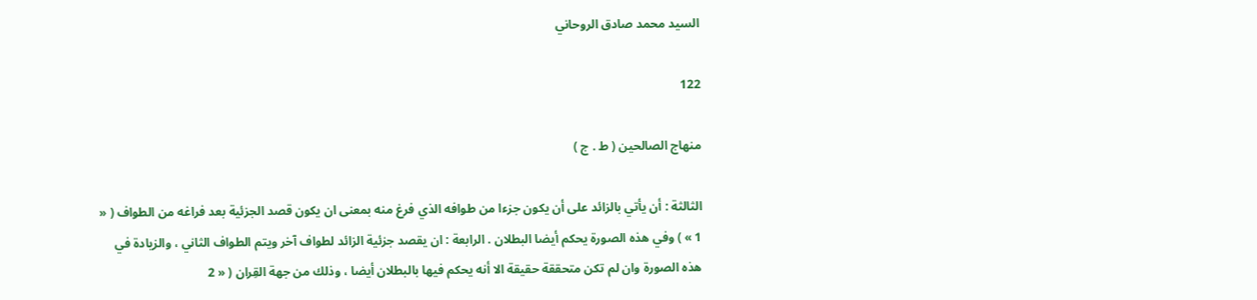السيد محمد صادق الروحاني

122

منهاج الصالحين ( ط . ج )

الثالثة : أن يأتي بالزائد على أن يكون جزءا من طوافه الذي فرغ منه بمعنى ان يكون قصد الجزئية بعد فراغه من الطواف ( « 1 » ) وفي هذه الصورة يحكم أيضا البطلان . الرابعة : ان يقصد جزئية الزائد لطواف آخر ويتم الطواف الثاني ، والزيادة في هذه الصورة وان لم تكن متحققة حقيقة الا أنه يحكم فيها بالبطلان أيضا ، وذلك من جهة القِران ( « 2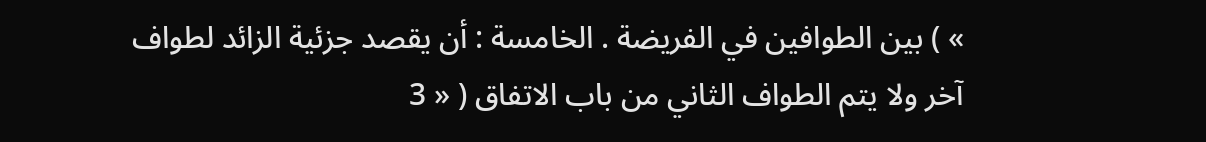» ) بين الطوافين في الفريضة . الخامسة : أن يقصد جزئية الزائد لطواف آخر ولا يتم الطواف الثاني من باب الاتفاق ( « 3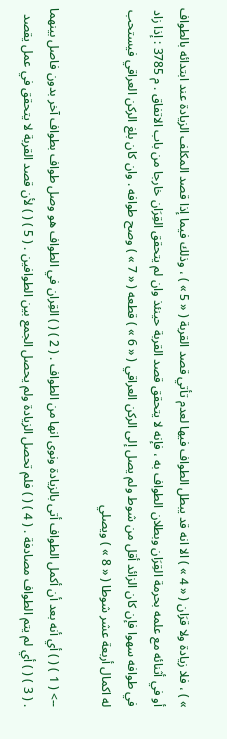» ) ، فلا زيادة ولا قرَان ( « 4 » ) الا انه قد يبطل الطواف فيها لعدم تأتي قصد القربة ( « 5 » ) ، وذلك فيما إذا قصد المكلف الزيادة عند ابتدائه بالطواف أو في أثنائه مع علمه بحرمة القِرَان وبطلان الطواف به ، فإنه لا يتحقق قصد القربة حينئذ وان لم يتحقق القِرَان خارجا من باب الاتفاق . م 3785 : إذا زاد في طوافه سهوا فإن كان الزائد أقل من شوط ولم يصل إلى الركن العراقي ( « 6 » ) قطعه ( « 7 » ) وصح طوافه . وان كان بلغ الركن العراقي فيستحب له اكمال أربعة عشر شوطا ( « 8 » ) ويصلي

--> ( 1 ) ( ) أي أنه بعد أن أكمل الطواف أتى بالزيادة ونوى انها من الطواف . ( 2 ) ( ) القِران في الطواف هو وصل طواف بطواف آخر بدون فاصل بينهما . ( 3 ) ( ) أي لم يتم الطواف مصادفة . ( 4 ) ( ) فلم تحصل الزيادة ولم يحصل الجمع بين الطوافين . ( 5 ) ( ) لأن قصد القربة لا يتحقق في عمل يقصد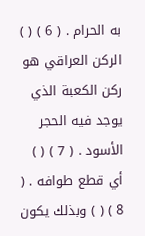به الحرام . ( 6 ) ( ) الركن العراقي هو ركن الكعبة الذي يوجد فيه الحجر الأسود . ( 7 ) ( ) أي قطع طوافه . ( 8 ) ( ) وبذلك يكون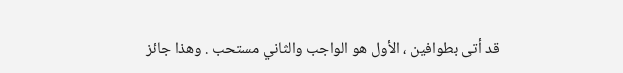قد أتى بطوافين ، الأول هو الواجب والثاني مستحب . وهذا جائز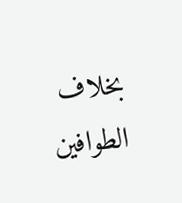بخلاف الطوافين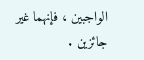الواجبين ، فإنهما غير جائزين .